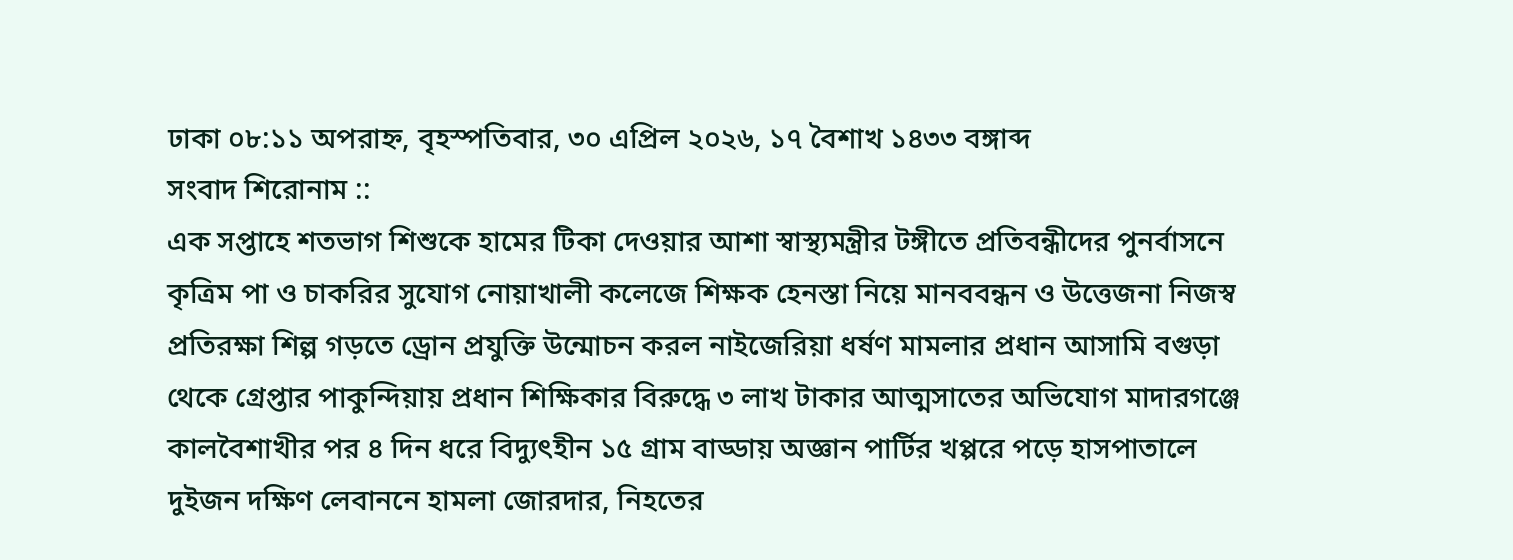ঢাকা ০৮:১১ অপরাহ্ন, বৃহস্পতিবার, ৩০ এপ্রিল ২০২৬, ১৭ বৈশাখ ১৪৩৩ বঙ্গাব্দ
সংবাদ শিরোনাম ::
এক সপ্তাহে শতভাগ শিশুকে হামের টিকা দেওয়ার আশা স্বাস্থ্যমন্ত্রীর টঙ্গীতে প্রতিবন্ধীদের পুনর্বাসনে কৃত্রিম পা ও চাকরির সুযোগ নোয়াখালী কলেজে শিক্ষক হেনস্তা নিয়ে মানববন্ধন ও উত্তেজনা নিজস্ব প্রতিরক্ষা শিল্প গড়তে ড্রোন প্রযুক্তি উন্মোচন করল নাইজেরিয়া ধর্ষণ মামলার প্রধান আসামি বগুড়া থেকে গ্রেপ্তার পাকুন্দিয়ায় প্রধান শিক্ষিকার বিরুদ্ধে ৩ লাখ টাকার আত্মসাতের অভিযোগ মাদারগঞ্জে কালবৈশাখীর পর ৪ দিন ধরে বিদ্যুৎহীন ১৫ গ্রাম বাড্ডায় অজ্ঞান পার্টির খপ্পরে পড়ে হাসপাতালে দুইজন দক্ষিণ লেবাননে হামলা জোরদার, নিহতের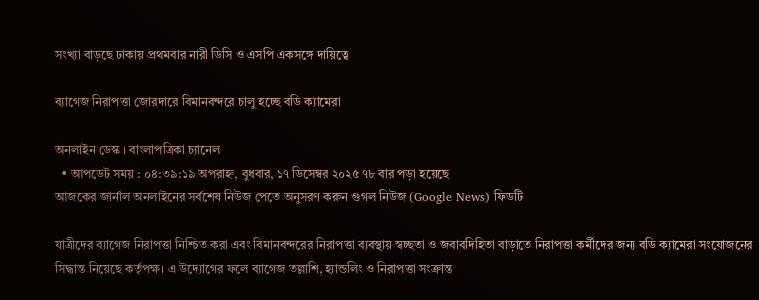সংখ্যা বাড়ছে ঢাকায় প্রথমবার নারী ডিসি ও এসপি একসঙ্গে দায়িত্বে

ব্যাগেজ নিরাপত্তা জোরদারে বিমানবন্দরে চালু হচ্ছে বডি ক্যামেরা

অনলাইন ডেস্ক । বাংলাপত্রিকা চ্যানেল
  • আপডেট সময় : ০৪:৩৯:১৯ অপরাহ্ন, বুধবার, ১৭ ডিসেম্বর ২০২৫ ৭৮ বার পড়া হয়েছে
আজকের জার্নাল অনলাইনের সর্বশেষ নিউজ পেতে অনুসরণ করুন গুগল নিউজ (Google News) ফিডটি

যাত্রীদের ব্যাগেজ নিরাপত্তা নিশ্চিত করা এবং বিমানবন্দরের নিরাপত্তা ব্যবস্থায় স্বচ্ছতা ও জবাবদিহিতা বাড়াতে নিরাপত্তা কর্মীদের জন্য বডি ক্যামেরা সংযোজনের সিদ্ধান্ত নিয়েছে কর্তৃপক্ষ। এ উদ্যোগের ফলে ব্যাগেজ তল্লাশি, হ্যান্ডলিং ও নিরাপত্তা সংক্রান্ত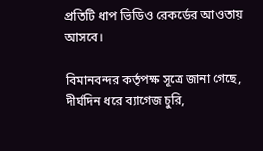প্রতিটি ধাপ ভিডিও রেকর্ডের আওতায় আসবে।

বিমানবন্দর কর্তৃপক্ষ সূত্রে জানা গেছে, দীর্ঘদিন ধরে ব্যাগেজ চুরি,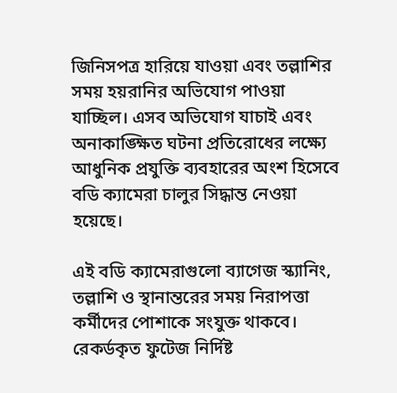জিনিসপত্র হারিয়ে যাওয়া এবং তল্লাশির সময় হয়রানির অভিযোগ পাওয়া যাচ্ছিল। এসব অভিযোগ যাচাই এবং অনাকাঙ্ক্ষিত ঘটনা প্রতিরোধের লক্ষ্যে আধুনিক প্রযুক্তি ব্যবহারের অংশ হিসেবে বডি ক্যামেরা চালুর সিদ্ধান্ত নেওয়া হয়েছে।

এই বডি ক্যামেরাগুলো ব্যাগেজ স্ক্যানিং, তল্লাশি ও স্থানান্তরের সময় নিরাপত্তা কর্মীদের পোশাকে সংযুক্ত থাকবে। রেকর্ডকৃত ফুটেজ নির্দিষ্ট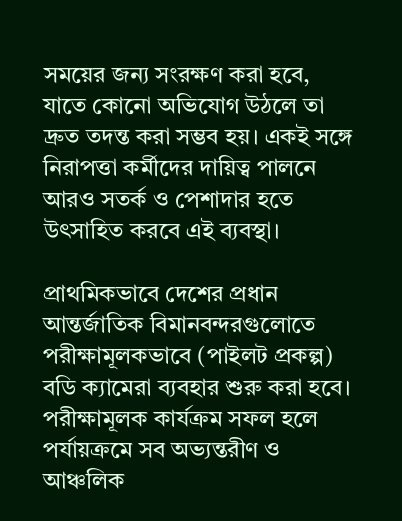সময়ের জন্য সংরক্ষণ করা হবে, যাতে কোনো অভিযোগ উঠলে তা দ্রুত তদন্ত করা সম্ভব হয়। একই সঙ্গে নিরাপত্তা কর্মীদের দায়িত্ব পালনে আরও সতর্ক ও পেশাদার হতে উৎসাহিত করবে এই ব্যবস্থা।

প্রাথমিকভাবে দেশের প্রধান আন্তর্জাতিক বিমানবন্দরগুলোতে পরীক্ষামূলকভাবে (পাইলট প্রকল্প) বডি ক্যামেরা ব্যবহার শুরু করা হবে। পরীক্ষামূলক কার্যক্রম সফল হলে পর্যায়ক্রমে সব অভ্যন্তরীণ ও আঞ্চলিক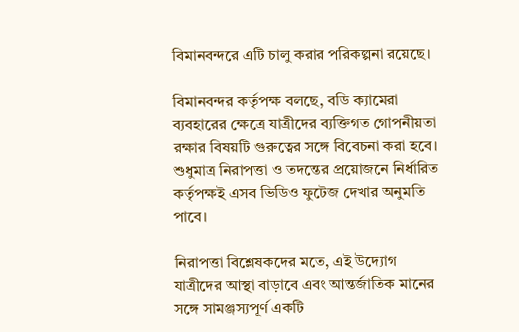বিমানবন্দরে এটি চালু করার পরিকল্পনা রয়েছে।

বিমানবন্দর কর্তৃপক্ষ বলছে, বডি ক্যামেরা ব্যবহারের ক্ষেত্রে যাত্রীদের ব্যক্তিগত গোপনীয়তা রক্ষার বিষয়টি গুরুত্বের সঙ্গে বিবেচনা করা হবে। শুধুমাত্র নিরাপত্তা ও তদন্তের প্রয়োজনে নির্ধারিত কর্তৃপক্ষই এসব ভিডিও ফুটেজ দেখার অনুমতি পাবে।

নিরাপত্তা বিশ্লেষকদের মতে, এই উদ্যোগ যাত্রীদের আস্থা বাড়াবে এবং আন্তর্জাতিক মানের সঙ্গে সামঞ্জস্যপূর্ণ একটি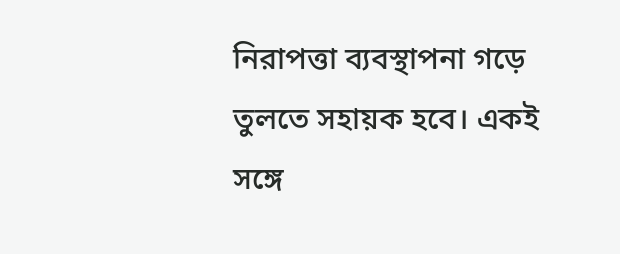নিরাপত্তা ব্যবস্থাপনা গড়ে তুলতে সহায়ক হবে। একই সঙ্গে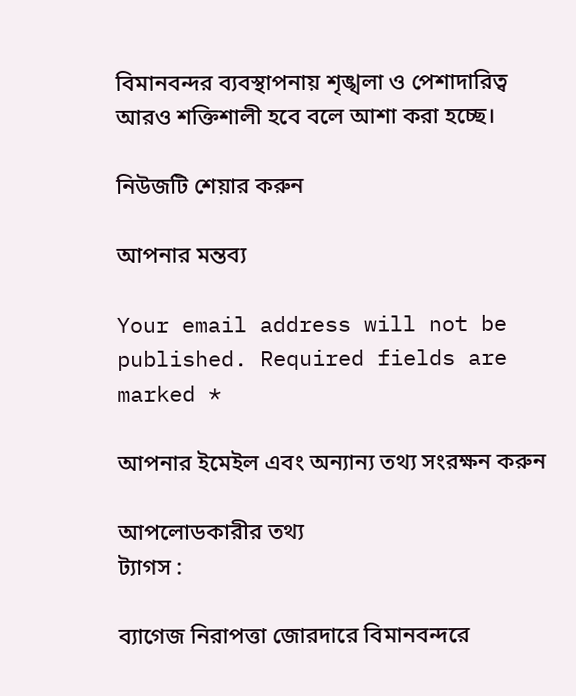বিমানবন্দর ব্যবস্থাপনায় শৃঙ্খলা ও পেশাদারিত্ব আরও শক্তিশালী হবে বলে আশা করা হচ্ছে।

নিউজটি শেয়ার করুন

আপনার মন্তব্য

Your email address will not be published. Required fields are marked *

আপনার ইমেইল এবং অন্যান্য তথ্য সংরক্ষন করুন

আপলোডকারীর তথ্য
ট্যাগস :

ব্যাগেজ নিরাপত্তা জোরদারে বিমানবন্দরে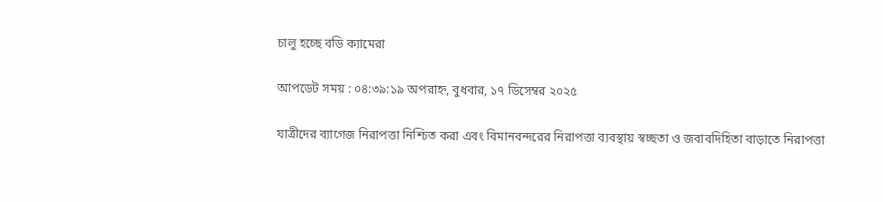চালু হচ্ছে বডি ক্যামেরা

আপডেট সময় : ০৪:৩৯:১৯ অপরাহ্ন, বুধবার, ১৭ ডিসেম্বর ২০২৫

যাত্রীদের ব্যাগেজ নিরাপত্তা নিশ্চিত করা এবং বিমানবন্দরের নিরাপত্তা ব্যবস্থায় স্বচ্ছতা ও জবাবদিহিতা বাড়াতে নিরাপত্তা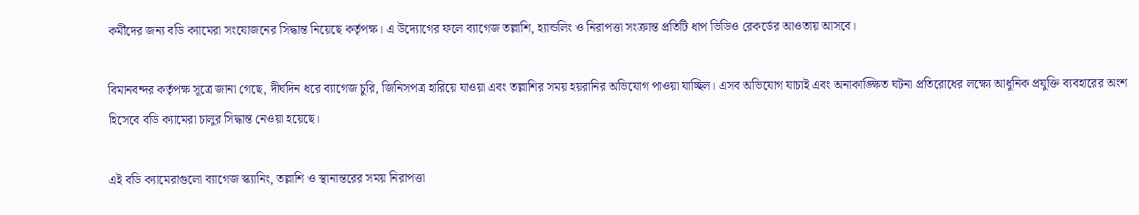কর্মীদের জন্য বডি ক্যামেরা সংযোজনের সিদ্ধান্ত নিয়েছে কর্তৃপক্ষ। এ উদ্যোগের ফলে ব্যাগেজ তল্লাশি, হ্যান্ডলিং ও নিরাপত্তা সংক্রান্ত প্রতিটি ধাপ ভিডিও রেকর্ডের আওতায় আসবে।

বিমানবন্দর কর্তৃপক্ষ সূত্রে জানা গেছে, দীর্ঘদিন ধরে ব্যাগেজ চুরি, জিনিসপত্র হারিয়ে যাওয়া এবং তল্লাশির সময় হয়রানির অভিযোগ পাওয়া যাচ্ছিল। এসব অভিযোগ যাচাই এবং অনাকাঙ্ক্ষিত ঘটনা প্রতিরোধের লক্ষ্যে আধুনিক প্রযুক্তি ব্যবহারের অংশ হিসেবে বডি ক্যামেরা চালুর সিদ্ধান্ত নেওয়া হয়েছে।

এই বডি ক্যামেরাগুলো ব্যাগেজ স্ক্যানিং, তল্লাশি ও স্থানান্তরের সময় নিরাপত্তা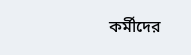কর্মীদের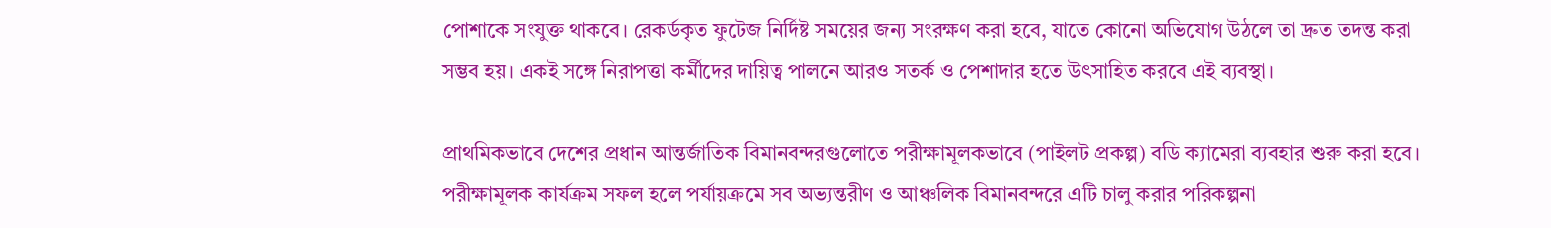পোশাকে সংযুক্ত থাকবে। রেকর্ডকৃত ফুটেজ নির্দিষ্ট সময়ের জন্য সংরক্ষণ করা হবে, যাতে কোনো অভিযোগ উঠলে তা দ্রুত তদন্ত করা সম্ভব হয়। একই সঙ্গে নিরাপত্তা কর্মীদের দায়িত্ব পালনে আরও সতর্ক ও পেশাদার হতে উৎসাহিত করবে এই ব্যবস্থা।

প্রাথমিকভাবে দেশের প্রধান আন্তর্জাতিক বিমানবন্দরগুলোতে পরীক্ষামূলকভাবে (পাইলট প্রকল্প) বডি ক্যামেরা ব্যবহার শুরু করা হবে। পরীক্ষামূলক কার্যক্রম সফল হলে পর্যায়ক্রমে সব অভ্যন্তরীণ ও আঞ্চলিক বিমানবন্দরে এটি চালু করার পরিকল্পনা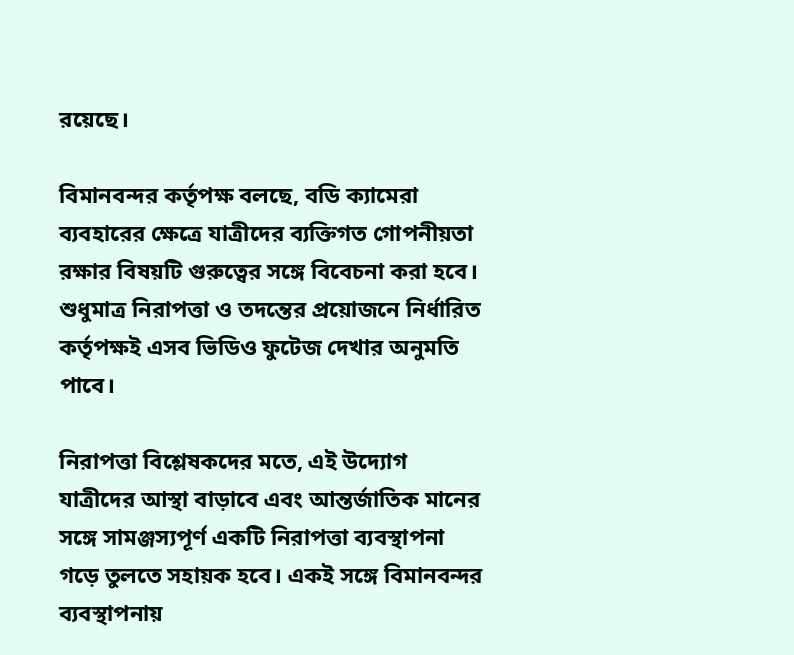রয়েছে।

বিমানবন্দর কর্তৃপক্ষ বলছে, বডি ক্যামেরা ব্যবহারের ক্ষেত্রে যাত্রীদের ব্যক্তিগত গোপনীয়তা রক্ষার বিষয়টি গুরুত্বের সঙ্গে বিবেচনা করা হবে। শুধুমাত্র নিরাপত্তা ও তদন্তের প্রয়োজনে নির্ধারিত কর্তৃপক্ষই এসব ভিডিও ফুটেজ দেখার অনুমতি পাবে।

নিরাপত্তা বিশ্লেষকদের মতে, এই উদ্যোগ যাত্রীদের আস্থা বাড়াবে এবং আন্তর্জাতিক মানের সঙ্গে সামঞ্জস্যপূর্ণ একটি নিরাপত্তা ব্যবস্থাপনা গড়ে তুলতে সহায়ক হবে। একই সঙ্গে বিমানবন্দর ব্যবস্থাপনায়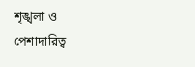শৃঙ্খলা ও পেশাদারিত্ব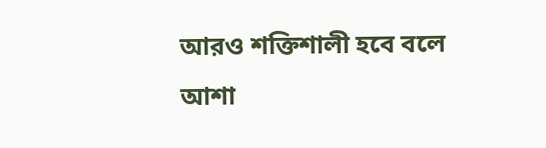আরও শক্তিশালী হবে বলে আশা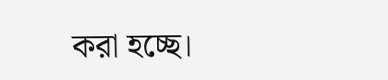করা হচ্ছে।